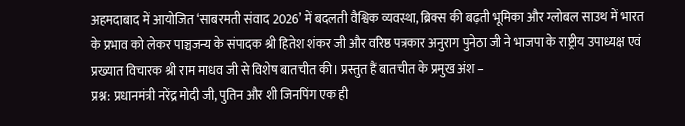अहमदाबाद में आयोजित ‘साबरमती संवाद 2026’ में बदलती वैश्विक व्यवस्था, ब्रिक्स की बढ़ती भूमिका और ग्लोबल साउथ में भारत के प्रभाव को लेकर पाञ्चजन्य के संपादक श्री हितेश शंकर जी और वरिष्ठ पत्रकार अनुराग पुनेठा जी ने भाजपा के राष्ट्रीय उपाध्यक्ष एवं प्रख्यात विचारक श्री राम माधव जी से विशेष बातचीत की। प्रस्तुत हैं बातचीत के प्रमुख अंश –
प्रश्न: प्रधानमंत्री नरेंद्र मोदी जी, पुतिन और शी जिनपिंग एक ही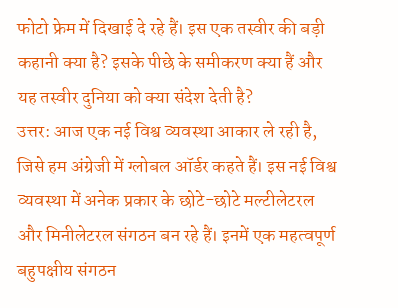फोटो फ्रेम में दिखाई दे रहे हैं। इस एक तस्वीर की बड़ी कहानी क्या है? इसके पीछे के समीकरण क्या हैं और यह तस्वीर दुनिया को क्या संदेश देती है?
उत्तर: आज एक नई विश्व व्यवस्था आकार ले रही है, जिसे हम अंग्रेजी में ग्लोबल ऑर्डर कहते हैं। इस नई विश्व व्यवस्था में अनेक प्रकार के छोटे-छोटे मल्टीलेटरल और मिनीलेटरल संगठन बन रहे हैं। इनमें एक महत्वपूर्ण बहुपक्षीय संगठन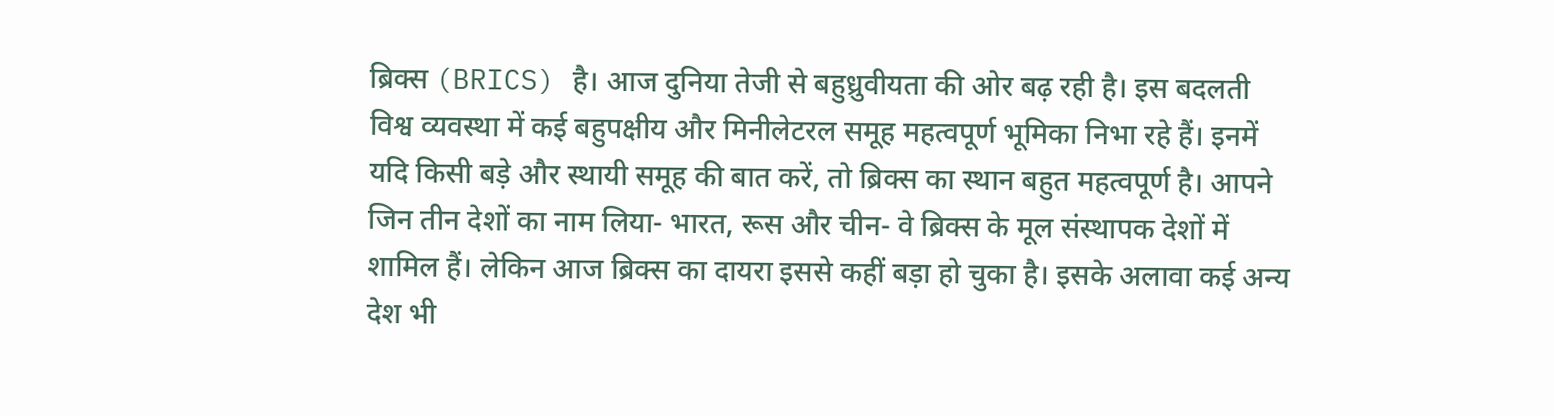ब्रिक्स (BRICS) है। आज दुनिया तेजी से बहुध्रुवीयता की ओर बढ़ रही है। इस बदलती विश्व व्यवस्था में कई बहुपक्षीय और मिनीलेटरल समूह महत्वपूर्ण भूमिका निभा रहे हैं। इनमें यदि किसी बड़े और स्थायी समूह की बात करें, तो ब्रिक्स का स्थान बहुत महत्वपूर्ण है। आपने जिन तीन देशों का नाम लिया- भारत, रूस और चीन- वे ब्रिक्स के मूल संस्थापक देशों में शामिल हैं। लेकिन आज ब्रिक्स का दायरा इससे कहीं बड़ा हो चुका है। इसके अलावा कई अन्य देश भी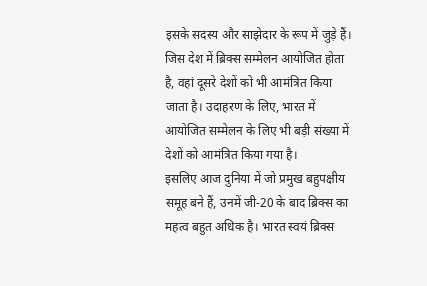इसके सदस्य और साझेदार के रूप में जुड़े हैं। जिस देश में ब्रिक्स सम्मेलन आयोजित होता है, वहां दूसरे देशों को भी आमंत्रित किया जाता है। उदाहरण के लिए, भारत में आयोजित सम्मेलन के लिए भी बड़ी संख्या में देशों को आमंत्रित किया गया है।
इसलिए आज दुनिया में जो प्रमुख बहुपक्षीय समूह बने हैं, उनमें जी-20 के बाद ब्रिक्स का महत्व बहुत अधिक है। भारत स्वयं ब्रिक्स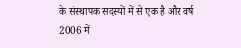के संस्थापक सदस्यों में से एक है और वर्ष 2006 में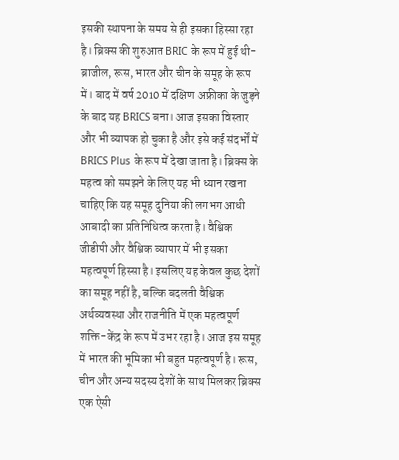इसकी स्थापना के समय से ही इसका हिस्सा रहा है। ब्रिक्स की शुरुआत BRIC के रूप में हुई थी- ब्राजील, रूस, भारत और चीन के समूह के रूप में। बाद में वर्ष 2010 में दक्षिण अफ्रीका के जुड़ने के बाद यह BRICS बना। आज इसका विस्तार और भी व्यापक हो चुका है और इसे कई संदर्भों में BRICS Plus के रूप में देखा जाता है। ब्रिक्स के महत्व को समझने के लिए यह भी ध्यान रखना चाहिए कि यह समूह दुनिया की लगभग आधी आबादी का प्रतिनिधित्व करता है। वैश्विक जीडीपी और वैश्विक व्यापार में भी इसका महत्वपूर्ण हिस्सा है। इसलिए यह केवल कुछ देशों का समूह नहीं है, बल्कि बदलती वैश्विक अर्थव्यवस्था और राजनीति में एक महत्वपूर्ण शक्ति-केंद्र के रूप में उभर रहा है। आज इस समूह में भारत की भूमिका भी बहुत महत्वपूर्ण है। रूस, चीन और अन्य सदस्य देशों के साथ मिलकर ब्रिक्स एक ऐसी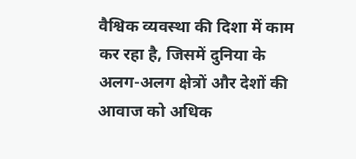वैश्विक व्यवस्था की दिशा में काम कर रहा है, जिसमें दुनिया के अलग-अलग क्षेत्रों और देशों की आवाज को अधिक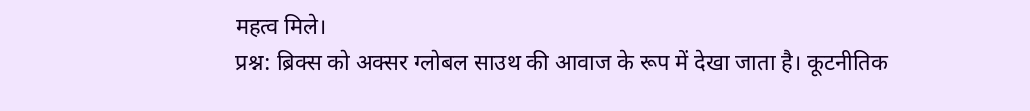महत्व मिले।
प्रश्न: ब्रिक्स को अक्सर ग्लोबल साउथ की आवाज के रूप में देखा जाता है। कूटनीतिक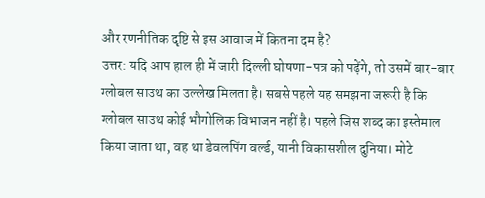और रणनीतिक दृष्टि से इस आवाज में कितना दम है?
उत्तर: यदि आप हाल ही में जारी दिल्ली घोषणा-पत्र को पढ़ेंगे, तो उसमें बार-बार ग्लोबल साउथ का उल्लेख मिलता है। सबसे पहले यह समझना जरूरी है कि ग्लोबल साउथ कोई भौगोलिक विभाजन नहीं है। पहले जिस शब्द का इस्तेमाल किया जाता था, वह था डेवलपिंग वर्ल्ड, यानी विकासशील दुनिया। मोटे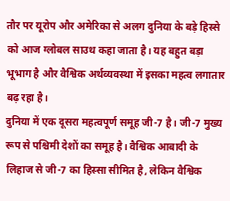तौर पर यूरोप और अमेरिका से अलग दुनिया के बड़े हिस्से को आज ग्लोबल साउथ कहा जाता है। यह बहुत बड़ा भूभाग है और वैश्विक अर्थव्यवस्था में इसका महत्व लगातार बढ़ रहा है।
दुनिया में एक दूसरा महत्वपूर्ण समूह जी-7 है। जी-7 मुख्य रूप से पश्चिमी देशों का समूह है। वैश्विक आबादी के लिहाज से जी-7 का हिस्सा सीमित है, लेकिन वैश्विक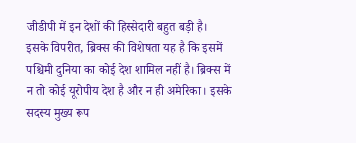जीडीपी में इन देशों की हिस्सेदारी बहुत बड़ी है। इसके विपरीत, ब्रिक्स की विशेषता यह है कि इसमें पश्चिमी दुनिया का कोई देश शामिल नहीं है। ब्रिक्स में न तो कोई यूरोपीय देश है और न ही अमेरिका। इसके सदस्य मुख्य रूप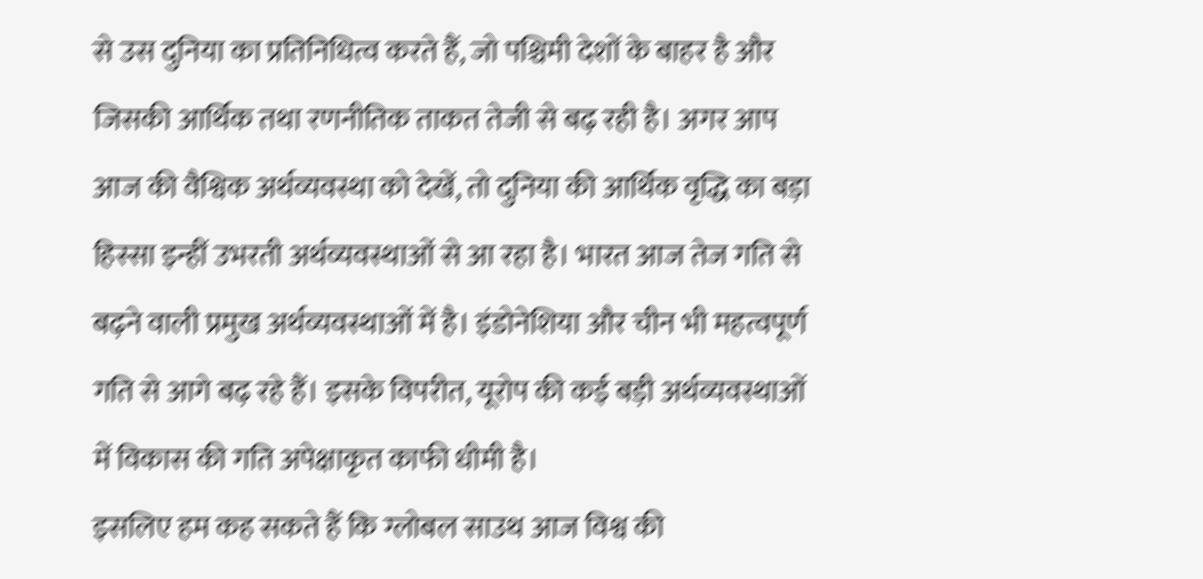से उस दुनिया का प्रतिनिधित्व करते हैं, जो पश्चिमी देशों के बाहर है और जिसकी आर्थिक तथा रणनीतिक ताकत तेजी से बढ़ रही है। अगर आप आज की वैश्विक अर्थव्यवस्था को देखें, तो दुनिया की आर्थिक वृद्धि का बड़ा हिस्सा इन्हीं उभरती अर्थव्यवस्थाओं से आ रहा है। भारत आज तेज गति से बढ़ने वाली प्रमुख अर्थव्यवस्थाओं में है। इंडोनेशिया और चीन भी महत्वपूर्ण गति से आगे बढ़ रहे हैं। इसके विपरीत, यूरोप की कई बड़ी अर्थव्यवस्थाओं में विकास की गति अपेक्षाकृत काफी धीमी है।
इसलिए हम कह सकते हैं कि ग्लोबल साउथ आज विश्व की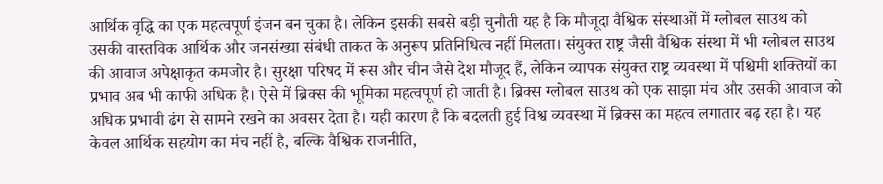आर्थिक वृद्धि का एक महत्वपूर्ण इंजन बन चुका है। लेकिन इसकी सबसे बड़ी चुनौती यह है कि मौजूदा वैश्विक संस्थाओं में ग्लोबल साउथ को उसकी वास्तविक आर्थिक और जनसंख्या संबंधी ताकत के अनुरूप प्रतिनिधित्व नहीं मिलता। संयुक्त राष्ट्र जैसी वैश्विक संस्था में भी ग्लोबल साउथ की आवाज अपेक्षाकृत कमजोर है। सुरक्षा परिषद में रूस और चीन जैसे देश मौजूद हैं, लेकिन व्यापक संयुक्त राष्ट्र व्यवस्था में पश्चिमी शक्तियों का प्रभाव अब भी काफी अधिक है। ऐसे में ब्रिक्स की भूमिका महत्वपूर्ण हो जाती है। ब्रिक्स ग्लोबल साउथ को एक साझा मंच और उसकी आवाज को अधिक प्रभावी ढंग से सामने रखने का अवसर देता है। यही कारण है कि बदलती हुई विश्व व्यवस्था में ब्रिक्स का महत्व लगातार बढ़ रहा है। यह केवल आर्थिक सहयोग का मंच नहीं है, बल्कि वैश्विक राजनीति,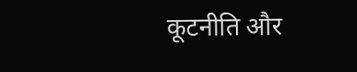कूटनीति और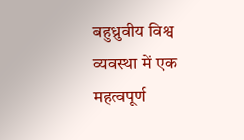बहुध्रुवीय विश्व व्यवस्था में एक महत्वपूर्ण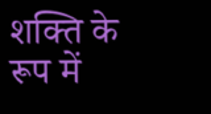शक्ति के रूप में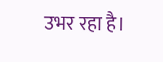उभर रहा है।